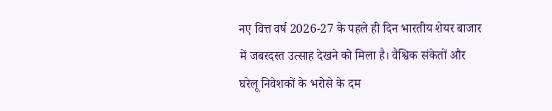नए वित्त वर्ष 2026-27 के पहले ही दिन भारतीय शेयर बाजार में जबरदस्त उत्साह देखने को मिला है। वैश्विक संकेतों और घरेलू निवेशकों के भरोसे के दम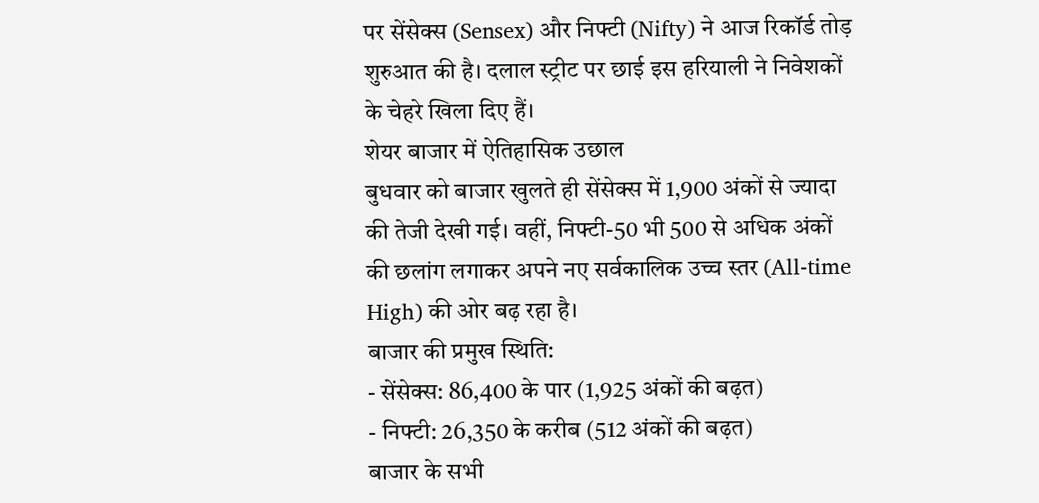पर सेंसेक्स (Sensex) और निफ्टी (Nifty) ने आज रिकॉर्ड तोड़ शुरुआत की है। दलाल स्ट्रीट पर छाई इस हरियाली ने निवेशकों के चेहरे खिला दिए हैं।
शेयर बाजार में ऐतिहासिक उछाल
बुधवार को बाजार खुलते ही सेंसेक्स में 1,900 अंकों से ज्यादा की तेजी देखी गई। वहीं, निफ्टी-50 भी 500 से अधिक अंकों की छलांग लगाकर अपने नए सर्वकालिक उच्च स्तर (All-time High) की ओर बढ़ रहा है।
बाजार की प्रमुख स्थिति:
- सेंसेक्स: 86,400 के पार (1,925 अंकों की बढ़त)
- निफ्टी: 26,350 के करीब (512 अंकों की बढ़त)
बाजार के सभी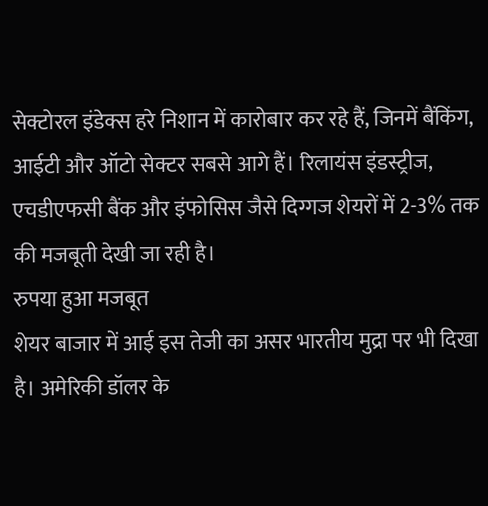सेक्टोरल इंडेक्स हरे निशान में कारोबार कर रहे हैं, जिनमें बैंकिंग, आईटी और ऑटो सेक्टर सबसे आगे हैं। रिलायंस इंडस्ट्रीज, एचडीएफसी बैंक और इंफोसिस जैसे दिग्गज शेयरों में 2-3% तक की मजबूती देखी जा रही है।
रुपया हुआ मजबूत
शेयर बाजार में आई इस तेजी का असर भारतीय मुद्रा पर भी दिखा है। अमेरिकी डॉलर के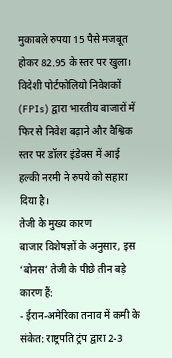मुकाबले रुपया 15 पैसे मजबूत होकर 82.95 के स्तर पर खुला। विदेशी पोर्टफोलियो निवेशकों (FPIs) द्वारा भारतीय बाजारों में फिर से निवेश बढ़ाने और वैश्विक स्तर पर डॉलर इंडेक्स में आई हल्की नरमी ने रुपये को सहारा दिया है।
तेजी के मुख्य कारण
बाजार विशेषज्ञों के अनुसार, इस ‘बोनस’ तेजी के पीछे तीन बड़े कारण हैं:
- ईरान-अमेरिका तनाव में कमी के संकेत: राष्ट्रपति ट्रंप द्वारा 2-3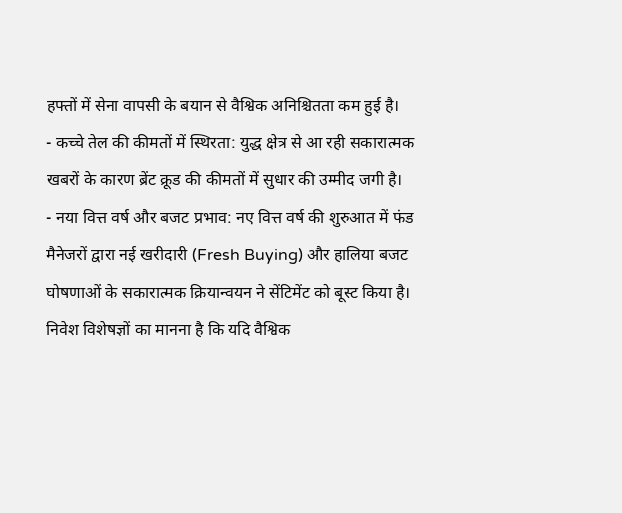हफ्तों में सेना वापसी के बयान से वैश्विक अनिश्चितता कम हुई है।
- कच्चे तेल की कीमतों में स्थिरता: युद्ध क्षेत्र से आ रही सकारात्मक खबरों के कारण ब्रेंट क्रूड की कीमतों में सुधार की उम्मीद जगी है।
- नया वित्त वर्ष और बजट प्रभाव: नए वित्त वर्ष की शुरुआत में फंड मैनेजरों द्वारा नई खरीदारी (Fresh Buying) और हालिया बजट घोषणाओं के सकारात्मक क्रियान्वयन ने सेंटिमेंट को बूस्ट किया है।
निवेश विशेषज्ञों का मानना है कि यदि वैश्विक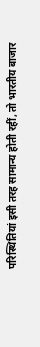परिस्थितियां इसी तरह सामान्य होती रहीं, तो भारतीय बाजार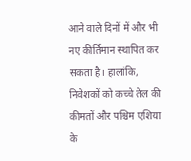आने वाले दिनों में और भी नए कीर्तिमान स्थापित कर सकता है। हालांकि, निवेशकों को कच्चे तेल की कीमतों और पश्चिम एशिया के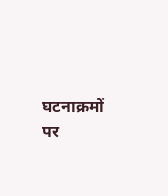घटनाक्रमों पर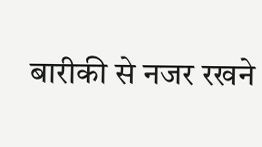बारीकी से नजर रखने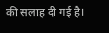की सलाह दी गई है।